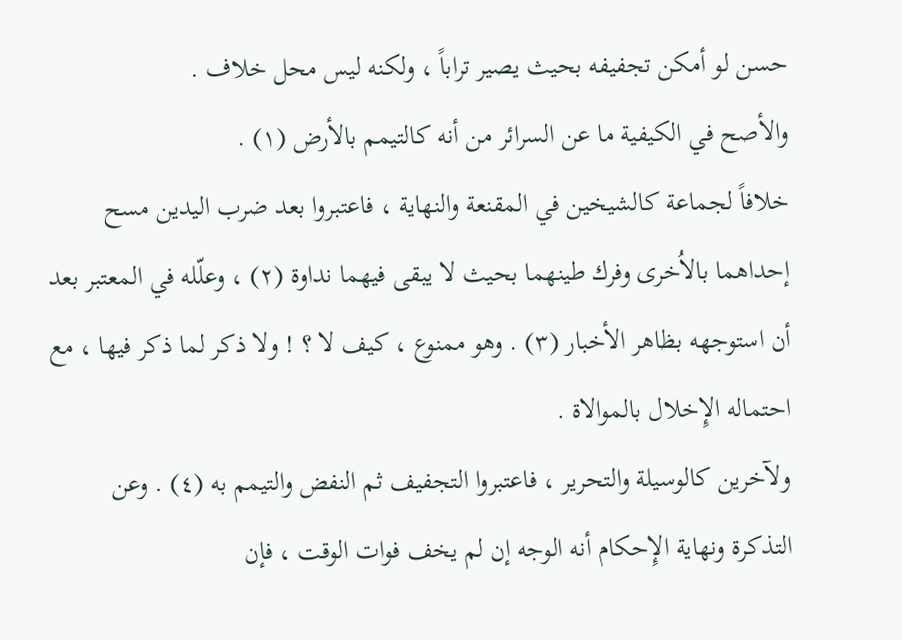حسن لو أمكن تجفيفه بحيث يصير تراباً ، ولكنه ليس محل خلاف .
والأصح في الكيفية ما عن السرائر من أنه كالتيمم بالأرض (١) .
خلافاً لجماعة كالشيخين في المقنعة والنهاية ، فاعتبروا بعد ضرب اليدين مسح إحداهما بالاُخرى وفرك طينهما بحيث لا يبقى فيهما نداوة (٢) ، وعلّله في المعتبر بعد أن استوجهه بظاهر الأخبار (٣) . وهو ممنوع ، كيف لا ؟ ! ولا ذكر لما ذكر فيها ، مع احتماله الإِخلال بالموالاة .
ولآخرين كالوسيلة والتحرير ، فاعتبروا التجفيف ثم النفض والتيمم به (٤) . وعن التذكرة ونهاية الإِحكام أنه الوجه إن لم يخف فوات الوقت ، فإن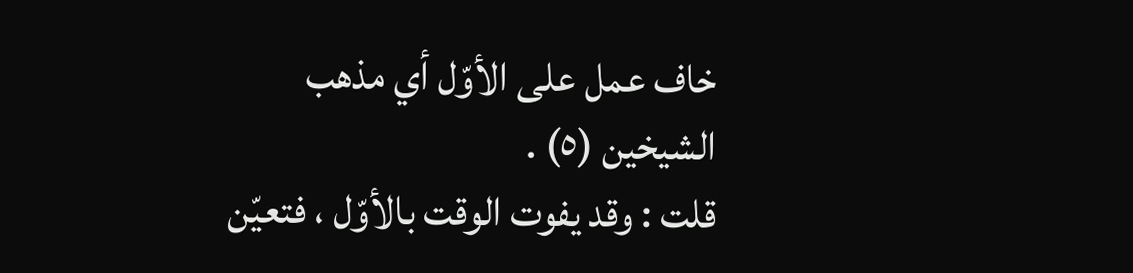خاف عمل على الأوّل أي مذهب الشيخين (٥) .
قلت : وقد يفوت الوقت بالأوّل ، فتعيّن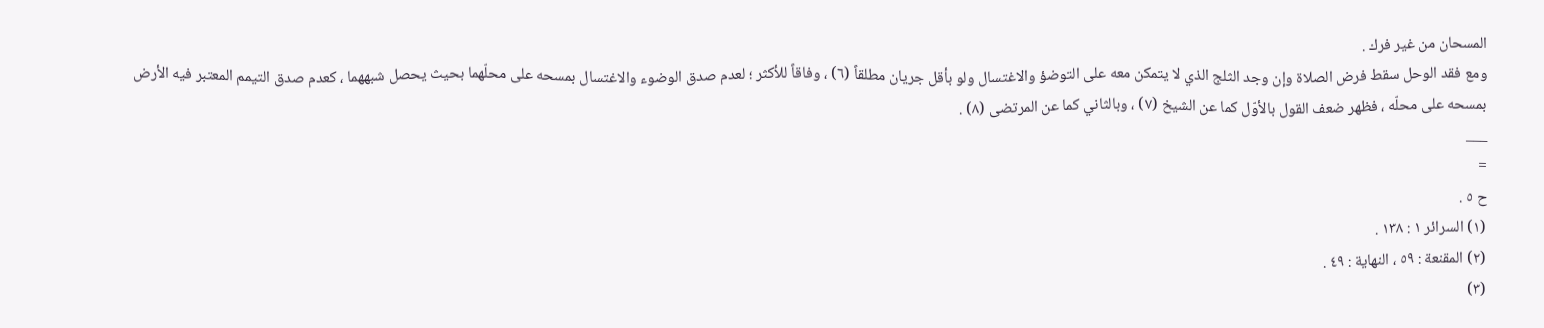المسحان من غير فرك .
ومع فقد الوحل سقط فرض الصلاة وإن وجد الثلج الذي لا يتمكن معه على التوضؤ والاغتسال ولو بأقل جريان مطلقاً (٦) ، وفاقاً للأكثر ؛ لعدم صدق الوضوء والاغتسال بمسحه على محلّهما بحيث يحصل شبههما ، كعدم صدق التيمم المعتبر فيه الأرض بمسحه على محلّه ، فظهر ضعف القول بالأوّل كما عن الشيخ (٧) ، وبالثاني كما عن المرتضى (٨) .
___
=
ح ٥ .
(١) السرائر ١ : ١٣٨ .
(٢) المقنعة : ٥٩ ، النهاية : ٤٩ .
(٣)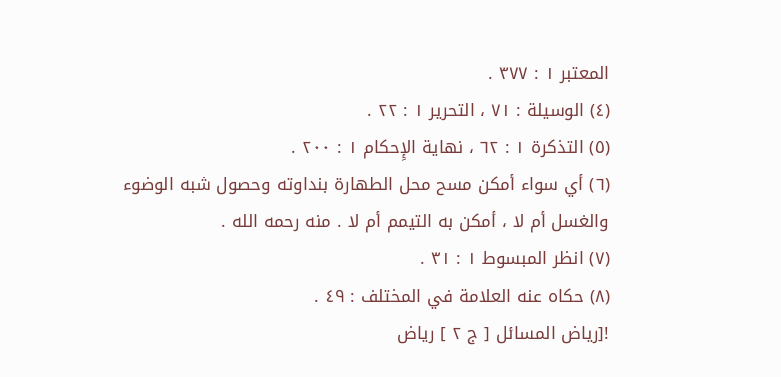المعتبر ١ : ٣٧٧ .
(٤) الوسيلة : ٧١ ، التحرير ١ : ٢٢ .
(٥) التذكرة ١ : ٦٢ ، نهاية الإِحكام ١ : ٢٠٠ .
(٦) أي سواء أمكن مسح محل الطهارة بنداوته وحصول شبه الوضوء والغسل أم لا ، أمكن به التيمم أم لا . منه رحمه الله .
(٧) انظر المبسوط ١ : ٣١ .
(٨) حكاه عنه العلامة في المختلف : ٤٩ .
![رياض المسائل [ ج ٢ ] رياض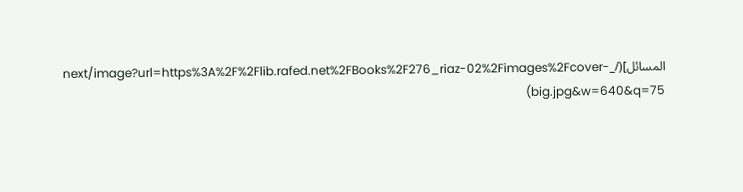المسائل](/_next/image?url=https%3A%2F%2Flib.rafed.net%2FBooks%2F276_riaz-02%2Fimages%2Fcover-big.jpg&w=640&q=75)